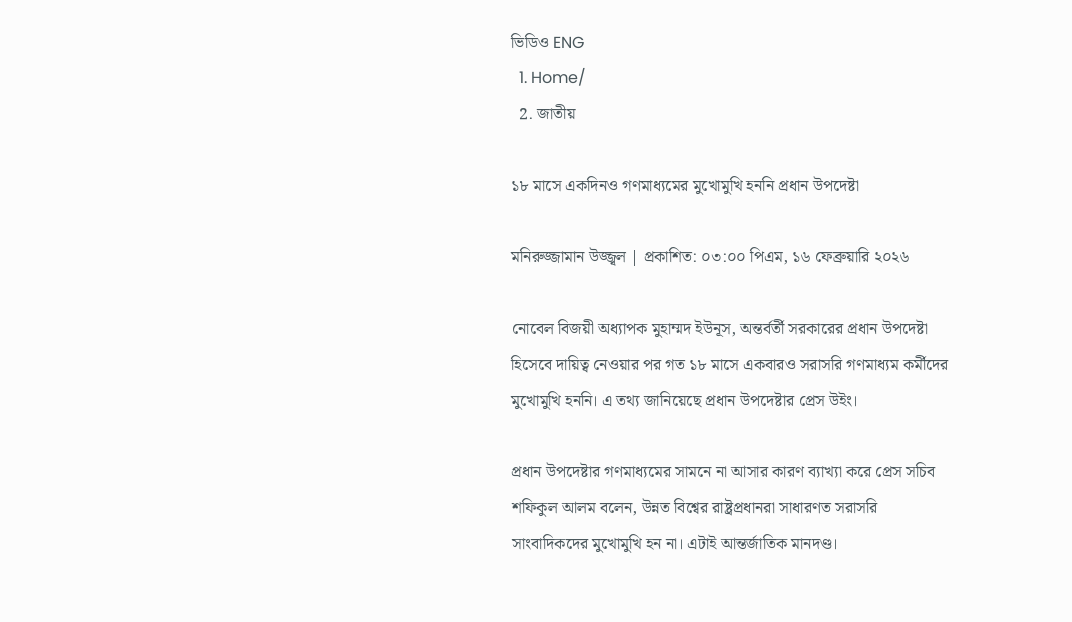ভিডিও ENG
  1. Home/
  2. জাতীয়

১৮ মাসে একদিনও গণমাধ্যমের মুখোমুখি হননি প্রধান উপদেষ্টা

মনিরুজ্জামান উজ্জ্বল | প্রকাশিত: ০৩:০০ পিএম, ১৬ ফেব্রুয়ারি ২০২৬

নোবেল বিজয়ী অধ্যাপক মুহাম্মদ ইউনূস, অন্তর্বর্তী সরকারের প্রধান উপদেষ্টা হিসেবে দায়িত্ব নেওয়ার পর গত ১৮ মাসে একবারও সরাসরি গণমাধ্যম কর্মীদের মুখোমুখি হননি। এ তথ্য জানিয়েছে প্রধান উপদেষ্টার প্রেস উইং।

প্রধান উপদেষ্টার গণমাধ্যমের সামনে না আসার কারণ ব্যাখ্যা করে প্রেস সচিব শফিকুল আলম বলেন, উন্নত বিশ্বের রাষ্ট্রপ্রধানরা সাধারণত সরাসরি সাংবাদিকদের মুখোমুখি হন না। এটাই আন্তর্জাতিক মানদণ্ড।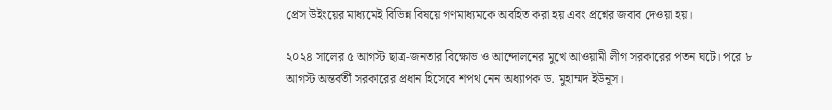প্রেস উইংয়ের মাধ্যমেই বিভিন্ন বিষয়ে গণমাধ্যমকে অবহিত করা হয় এবং প্রশ্নের জবাব দেওয়া হয়।

২০২৪ সালের ৫ আগস্ট ছাত্র-জনতার বিক্ষোভ ও আন্দোলনের মুখে আওয়ামী লীগ সরকারের পতন ঘটে। পরে ৮ আগস্ট অন্তর্বর্তী সরকারের প্রধান হিসেবে শপথ নেন অধ্যাপক ড. মুহাম্মদ ইউনূস।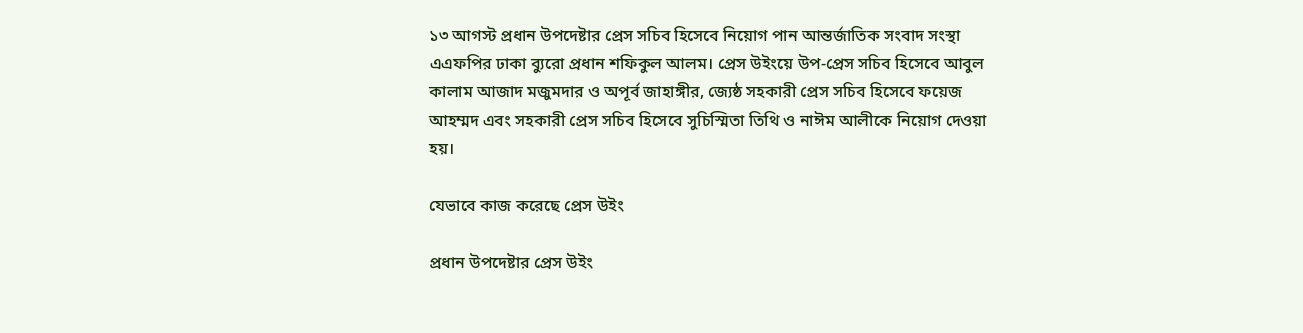১৩ আগস্ট প্রধান উপদেষ্টার প্রেস সচিব হিসেবে নিয়োগ পান আন্তর্জাতিক সংবাদ সংস্থা এএফপির ঢাকা ব্যুরো প্রধান শফিকুল আলম। প্রেস উইংয়ে উপ-প্রেস সচিব হিসেবে আবুল কালাম আজাদ মজুমদার ও অপূর্ব জাহাঙ্গীর, জ্যেষ্ঠ সহকারী প্রেস সচিব হিসেবে ফয়েজ আহম্মদ এবং সহকারী প্রেস সচিব হিসেবে সুচিস্মিতা তিথি ও নাঈম আলীকে নিয়োগ দেওয়া হয়।

যেভাবে কাজ করেছে প্রেস উইং

প্রধান উপদেষ্টার প্রেস উইং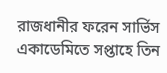রাজধানীর ফরেন সার্ভিস একাডেমিতে সপ্তাহে তিন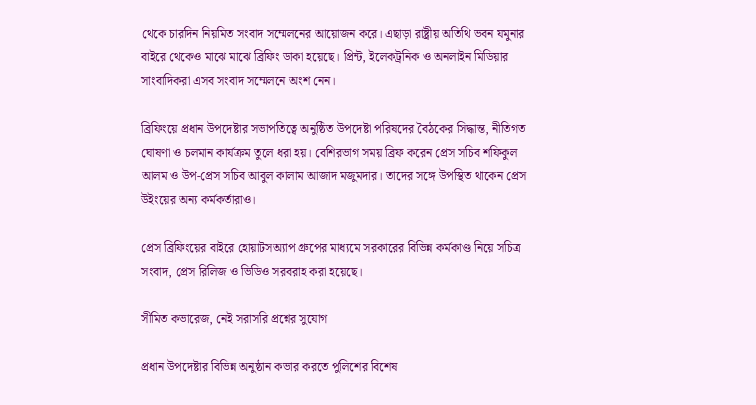থেকে চারদিন নিয়মিত সংবাদ সম্মেলনের আয়োজন করে। এছাড়া রাষ্ট্রীয় অতিথি ভবন যমুনার বাইরে থেকেও মাঝে মাঝে ব্রিফিং ডাকা হয়েছে। প্রিন্ট, ইলেকট্রনিক ও অনলাইন মিডিয়ার সাংবাদিকরা এসব সংবাদ সম্মেলনে অংশ নেন।

ব্রিফিংয়ে প্রধান উপদেষ্টার সভাপতিত্বে অনুষ্ঠিত উপদেষ্টা পরিষদের বৈঠকের সিদ্ধান্ত, নীতিগত ঘোষণা ও চলমান কার্যক্রম তুলে ধরা হয়। বেশিরভাগ সময় ব্রিফ করেন প্রেস সচিব শফিকুল আলম ও উপ-প্রেস সচিব আবুল কালাম আজাদ মজুমদার। তাদের সঙ্গে উপস্থিত থাকেন প্রেস উইংয়ের অন্য কর্মকর্তারাও।

প্রেস ব্রিফিংয়ের বাইরে হোয়াটসঅ্যাপ গ্রুপের মাধ্যমে সরকারের বিভিন্ন কর্মকাণ্ড নিয়ে সচিত্র সংবাদ, প্রেস রিলিজ ও ভিডিও সরবরাহ করা হয়েছে।

সীমিত কভারেজ, নেই সরাসরি প্রশ্নের সুযোগ

প্রধান উপদেষ্টার বিভিন্ন অনুষ্ঠান কভার করতে পুলিশের বিশেষ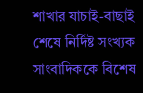শাখার যাচাই-বাছাই শেষে নির্দিষ্ট সংখ্যক সাংবাদিককে বিশেষ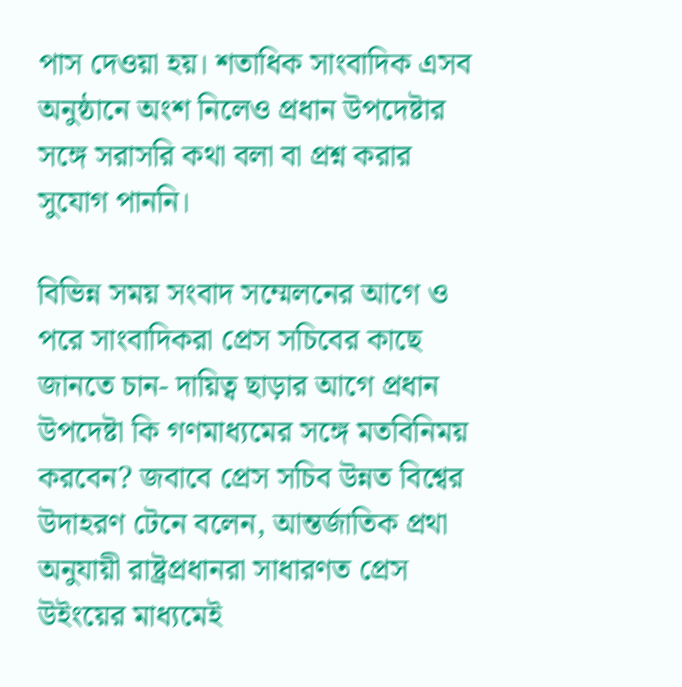পাস দেওয়া হয়। শতাধিক সাংবাদিক এসব অনুষ্ঠানে অংশ নিলেও প্রধান উপদেষ্টার সঙ্গে সরাসরি কথা বলা বা প্রশ্ন করার সুযোগ পাননি।

বিভিন্ন সময় সংবাদ সম্মেলনের আগে ও পরে সাংবাদিকরা প্রেস সচিবের কাছে জানতে চান- দায়িত্ব ছাড়ার আগে প্রধান উপদেষ্টা কি গণমাধ্যমের সঙ্গে মতবিনিময় করবেন? জবাবে প্রেস সচিব উন্নত বিশ্বের উদাহরণ টেনে বলেন, আন্তর্জাতিক প্রথা অনুযায়ী রাষ্ট্রপ্রধানরা সাধারণত প্রেস উইংয়ের মাধ্যমেই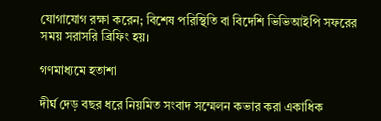যোগাযোগ রক্ষা করেন; বিশেষ পরিস্থিতি বা বিদেশি ভিভিআইপি সফরের সময় সরাসরি ব্রিফিং হয়।

গণমাধ্যমে হতাশা

দীর্ঘ দেড় বছর ধরে নিয়মিত সংবাদ সম্মেলন কভার করা একাধিক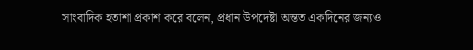সাংবাদিক হতাশা প্রকাশ করে বলেন, প্রধান উপদেষ্টা অন্তত একদিনের জন্যও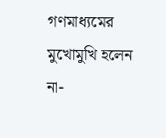গণমাধ্যমের মুখোমুখি হলেন না-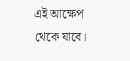এই আক্ষেপ থেকে যাবে।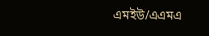এমইউ/এএমএ